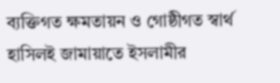ব্যক্তিগত ক্ষমতায়ন ও গোষ্ঠীগত স্বার্থ হাসিলই জামায়াতে ইসলামীর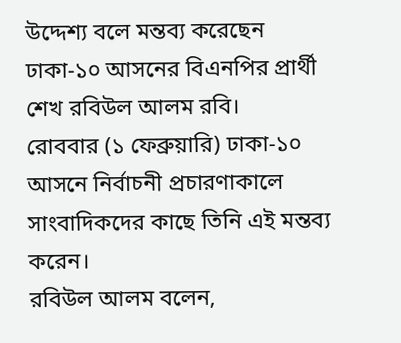উদ্দেশ্য বলে মন্তব্য করেছেন ঢাকা-১০ আসনের বিএনপির প্রার্থী শেখ রবিউল আলম রবি।
রোববার (১ ফেব্রুয়ারি) ঢাকা-১০ আসনে নির্বাচনী প্রচারণাকালে সাংবাদিকদের কাছে তিনি এই মন্তব্য করেন।
রবিউল আলম বলেন,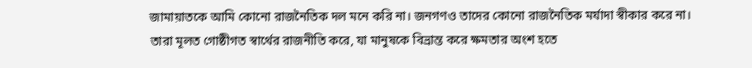জামায়াতকে আমি কোনো রাজনৈতিক দল মনে করি না। জনগণও তাদের কোনো রাজনৈতিক মর্যাদা স্বীকার করে না। তারা মূলত গোষ্ঠীগত স্বার্থের রাজনীতি করে, যা মানুষকে বিভ্রান্ত করে ক্ষমতার অংশ হতে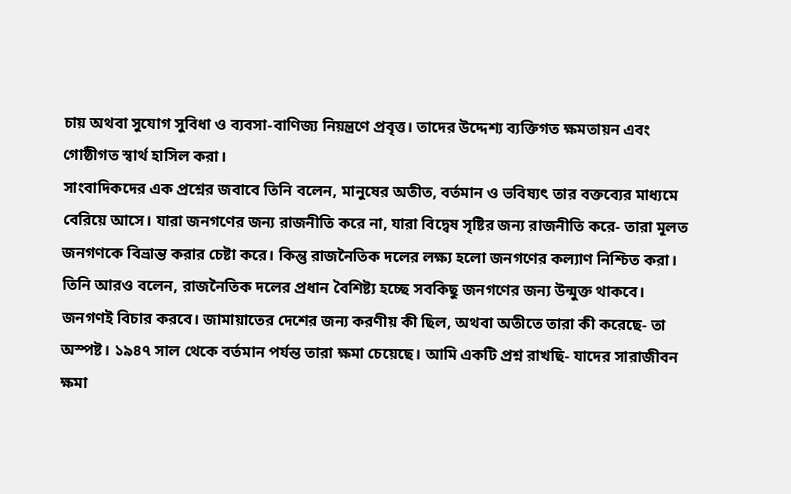চায় অথবা সুযোগ সুবিধা ও ব্যবসা-বাণিজ্য নিয়ন্ত্রণে প্রবৃত্ত। তাদের উদ্দেশ্য ব্যক্তিগত ক্ষমতায়ন এবং গোষ্ঠীগত স্বার্থ হাসিল করা।
সাংবাদিকদের এক প্রশ্নের জবাবে তিনি বলেন, মানুষের অতীত, বর্তমান ও ভবিষ্যৎ তার বক্তব্যের মাধ্যমে বেরিয়ে আসে। যারা জনগণের জন্য রাজনীতি করে না, যারা বিদ্বেষ সৃষ্টির জন্য রাজনীতি করে- তারা মূলত জনগণকে বিভ্রান্ত করার চেষ্টা করে। কিন্তু রাজনৈতিক দলের লক্ষ্য হলো জনগণের কল্যাণ নিশ্চিত করা।
তিনি আরও বলেন, রাজনৈতিক দলের প্রধান বৈশিষ্ট্য হচ্ছে সবকিছু জনগণের জন্য উন্মুক্ত থাকবে। জনগণই বিচার করবে। জামায়াতের দেশের জন্য করণীয় কী ছিল, অথবা অতীতে তারা কী করেছে- তা অস্পষ্ট। ১৯৪৭ সাল থেকে বর্তমান পর্যন্ত তারা ক্ষমা চেয়েছে। আমি একটি প্রশ্ন রাখছি- যাদের সারাজীবন ক্ষমা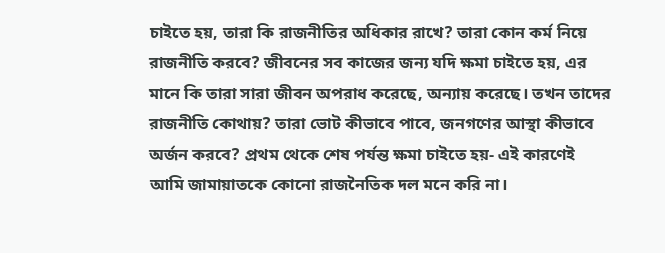চাইতে হয়, তারা কি রাজনীতির অধিকার রাখে? তারা কোন কর্ম নিয়ে রাজনীতি করবে? জীবনের সব কাজের জন্য যদি ক্ষমা চাইতে হয়, এর মানে কি তারা সারা জীবন অপরাধ করেছে, অন্যায় করেছে। তখন তাদের রাজনীতি কোথায়? তারা ভোট কীভাবে পাবে, জনগণের আস্থা কীভাবে অর্জন করবে? প্রথম থেকে শেষ পর্যন্ত ক্ষমা চাইতে হয়- এই কারণেই আমি জামায়াতকে কোনো রাজনৈতিক দল মনে করি না।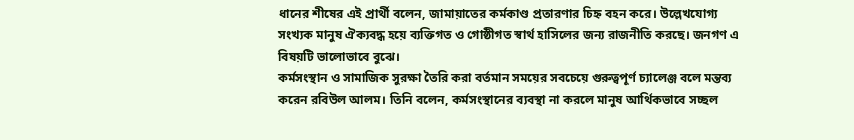ধানের শীষের এই প্রার্থী বলেন, জামায়াতের কর্মকাণ্ড প্রতারণার চিহ্ন বহন করে। উল্লেখযোগ্য সংখ্যক মানুষ ঐক্যবদ্ধ হয়ে ব্যক্তিগত ও গোষ্ঠীগত স্বার্থ হাসিলের জন্য রাজনীতি করছে। জনগণ এ বিষয়টি ভালোভাবে বুঝে।
কর্মসংস্থান ও সামাজিক সুরক্ষা তৈরি করা বর্তমান সময়ের সবচেয়ে গুরুত্বপূর্ণ চ্যালেঞ্জ বলে মন্তব্য করেন রবিউল আলম। তিনি বলেন, কর্মসংস্থানের ব্যবস্থা না করলে মানুষ আর্থিকভাবে সচ্ছল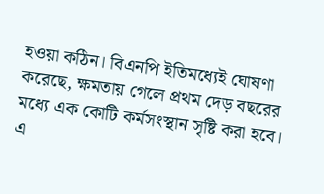হওয়া কঠিন। বিএনপি ইতিমধ্যেই ঘোষণা করেছে, ক্ষমতায় গেলে প্রথম দেড় বছরের মধ্যে এক কোটি কর্মসংস্থান সৃষ্টি করা হবে। এ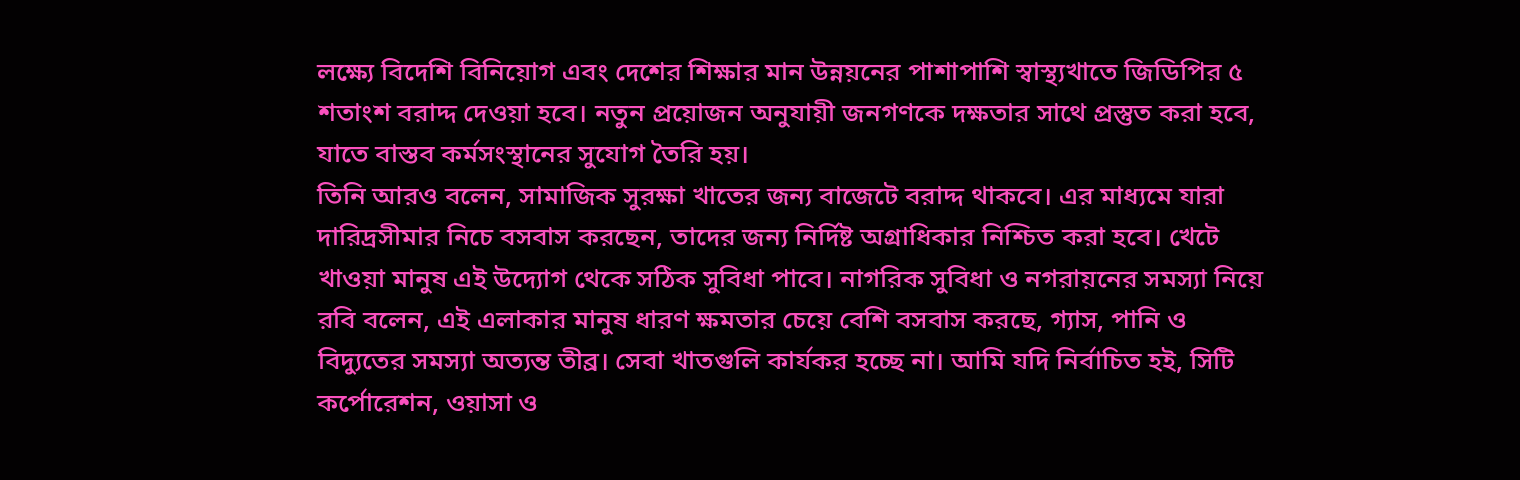লক্ষ্যে বিদেশি বিনিয়োগ এবং দেশের শিক্ষার মান উন্নয়নের পাশাপাশি স্বাস্থ্যখাতে জিডিপির ৫ শতাংশ বরাদ্দ দেওয়া হবে। নতুন প্রয়োজন অনুযায়ী জনগণকে দক্ষতার সাথে প্রস্তুত করা হবে, যাতে বাস্তব কর্মসংস্থানের সুযোগ তৈরি হয়।
তিনি আরও বলেন, সামাজিক সুরক্ষা খাতের জন্য বাজেটে বরাদ্দ থাকবে। এর মাধ্যমে যারা দারিদ্রসীমার নিচে বসবাস করছেন, তাদের জন্য নির্দিষ্ট অগ্রাধিকার নিশ্চিত করা হবে। খেটে খাওয়া মানুষ এই উদ্যোগ থেকে সঠিক সুবিধা পাবে। নাগরিক সুবিধা ও নগরায়নের সমস্যা নিয়ে রবি বলেন, এই এলাকার মানুষ ধারণ ক্ষমতার চেয়ে বেশি বসবাস করছে, গ্যাস, পানি ও বিদ্যুতের সমস্যা অত্যন্ত তীব্র। সেবা খাতগুলি কার্যকর হচ্ছে না। আমি যদি নির্বাচিত হই, সিটি কর্পোরেশন, ওয়াসা ও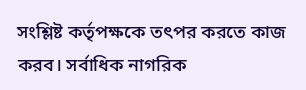সংশ্লিষ্ট কর্তৃপক্ষকে তৎপর করতে কাজ করব। সর্বাধিক নাগরিক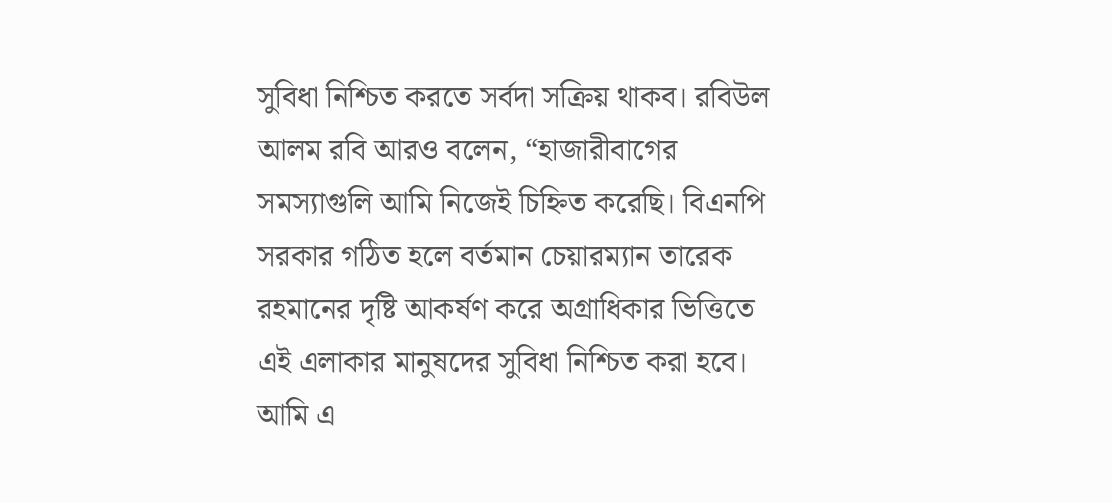সুবিধা নিশ্চিত করতে সর্বদা সক্রিয় থাকব। রবিউল আলম রবি আরও বলেন, “হাজারীবাগের সমস্যাগুলি আমি নিজেই চিহ্নিত করেছি। বিএনপি সরকার গঠিত হলে বর্তমান চেয়ারম্যান তারেক রহমানের দৃষ্টি আকর্ষণ করে অগ্রাধিকার ভিত্তিতে এই এলাকার মানুষদের সুবিধা নিশ্চিত করা হবে। আমি এ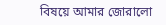বিষয়ে আমার জোরালো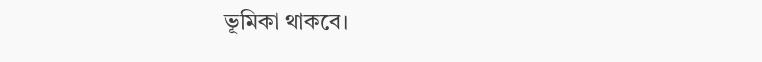ভূমিকা থাকবে।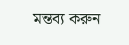মন্তব্য করুন